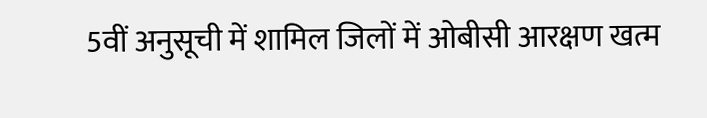5वीं अनुसूची में शामिल जिलों में ओबीसी आरक्षण खत्म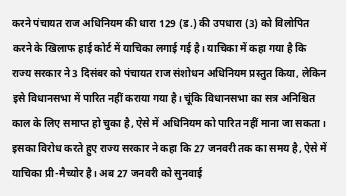करने पंचायत राज अधिनियम की धारा 129 (ड.) की उपधारा (3) को विलोपित करने के खिलाफ हाई कोर्ट में याचिका लगाई गई है। याचिका में कहा गया है कि राज्य सरकार ने 3 दिसंबर को पंचायत राज संशोधन अधिनियम प्रस्तुत किया, लेकिन इसे विधानसभा में पारित नहीं कराया गया है। चूंकि विधानसभा का सत्र अनिश्चित काल के लिए समाप्त हो चुका है, ऐसे में अधिनियम को पारित नहीं माना जा सकता। इसका विरोध करते हुए राज्य सरकार ने कहा कि 27 जनवरी तक का समय है, ऐसे में याचिका प्री-मैच्योर है। अब 27 जनवरी को सुनवाई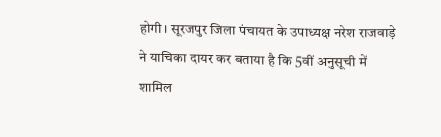होगी। सूरजपुर जिला पंचायत के उपाध्यक्ष नरेश राजवाड़े ने याचिका दायर कर बताया है कि 5वीं अनुसूची में शामिल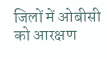जिलों में ओबीसी को आरक्षण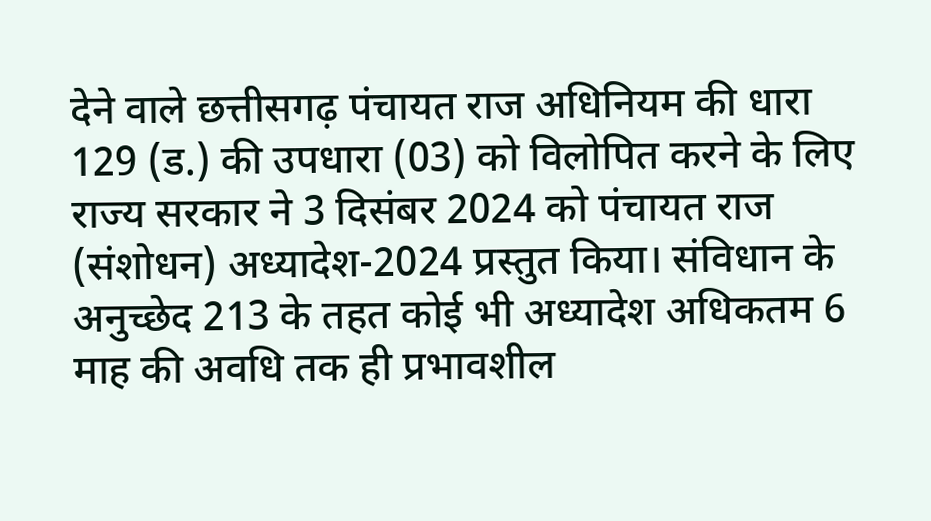देने वाले छत्तीसगढ़ पंचायत राज अधिनियम की धारा 129 (ड.) की उपधारा (03) को विलोपित करने के लिए राज्य सरकार ने 3 दिसंबर 2024 को पंचायत राज (संशोधन) अध्यादेश-2024 प्रस्तुत किया। संविधान के अनुच्छेद 213 के तहत कोई भी अध्यादेश अधिकतम 6 माह की अवधि तक ही प्रभावशील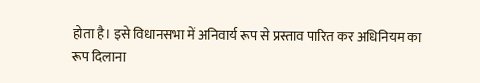होता है। इसे विधानसभा में अनिवार्य रूप से प्रस्ताव पारित कर अधिनियम का रूप दिलाना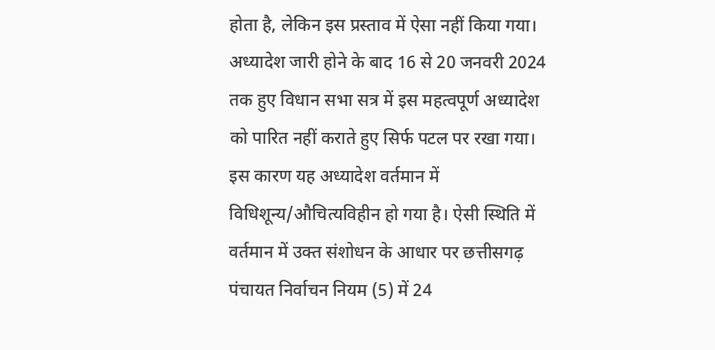होता है, लेकिन इस प्रस्ताव में ऐसा नहीं किया गया। अध्यादेश जारी होने के बाद 16 से 20 जनवरी 2024 तक हुए विधान सभा सत्र में इस महत्वपूर्ण अध्यादेश को पारित नहीं कराते हुए सिर्फ पटल पर रखा गया। इस कारण यह अध्यादेश वर्तमान में विधिशून्य/औचित्यविहीन हो गया है। ऐसी स्थिति में वर्तमान में उक्त संशोधन के आधार पर छत्तीसगढ़ पंचायत निर्वाचन नियम (5) में 24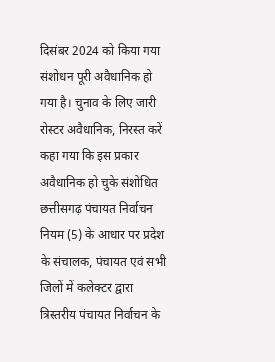दिसंबर 2024 को किया गया संशोधन पूरी अवैधानिक हो गया है। चुनाव के लिए जारी रोस्टर अवैधानिक, निरस्त करें कहा गया कि इस प्रकार अवैधानिक हो चुके संशोधित छत्तीसगढ़ पंचायत निर्वाचन नियम (5) के आधार पर प्रदेश के संचालक, पंचायत एवं सभी जिलों में कलेक्टर द्वारा त्रिस्तरीय पंचायत निर्वाचन के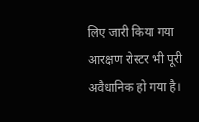लिए जारी किया गया आरक्षण रोस्टर भी पूरी अवैधानिक हो गया है।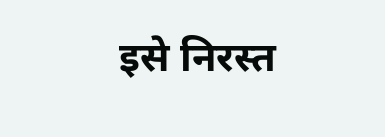इसे निरस्त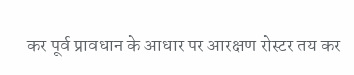कर पूर्व प्रावधान के आधार पर आरक्षण रोस्टर तय कर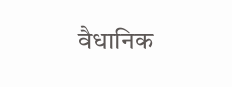वैधानिक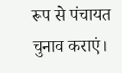रूप से पंचायत चुनाव कराएं।